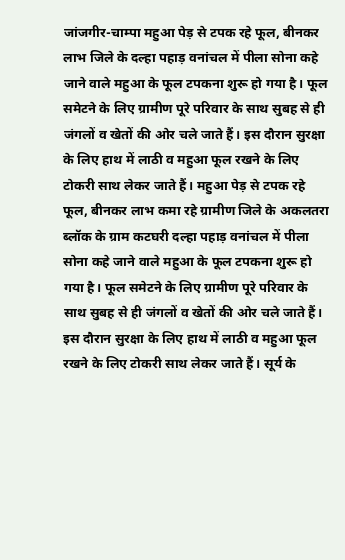जांजगीर-चाम्पा महुआ पेड़ से टपक रहे फूल, बीनकर लाभ जिले के दल्हा पहाड़ वनांचल में पीला सोना कहे जाने वाले महुआ के फूल टपकना शुरू हो गया है। फूल समेटने के लिए ग्रामीण पूरे परिवार के साथ सुबह से ही जंगलों व खेतों की ओर चले जाते हैं। इस दौरान सुरक्षा के लिए हाथ में लाठी व महुआ फूल रखने के लिए टोकरी साथ लेकर जाते हैं। महुआ पेड़ से टपक रहे फूल, बीनकर लाभ कमा रहे ग्रामीण जिले के अकलतरा ब्लॉक के ग्राम कटघरी दल्हा पहाड़ वनांचल में पीला सोना कहे जाने वाले महुआ के फूल टपकना शुरू हो गया है। फूल समेटने के लिए ग्रामीण पूरे परिवार के साथ सुबह से ही जंगलों व खेतों की ओर चले जाते हैं। इस दौरान सुरक्षा के लिए हाथ में लाठी व महुआ फूल रखने के लिए टोकरी साथ लेकर जाते हैं। सूर्य के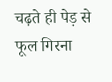चढ़ते ही पेड़ से फूल गिरना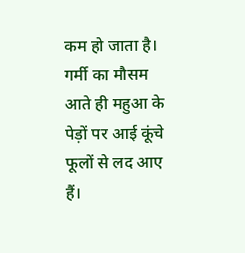कम हो जाता है। गर्मी का मौसम आते ही महुआ के पेड़ों पर आई कूंचे फूलों से लद आए हैं।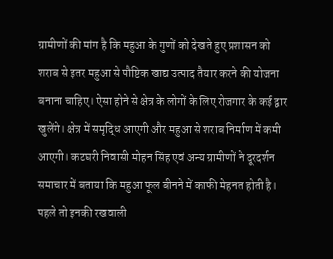ग्रामीणों की मांग है कि महुआ के गुणों को देखते हुए प्रशासन को शराब से इतर महुआ से पौष्टिक खाद्य उत्पाद तैयार करने की योजना बनाना चाहिए। ऐसा होने से क्षेत्र के लोगों के लिए रोजगार के कई द्वार खुलेंगे। क्षेत्र में समृद्धि आएगी और महुआ से शराब निर्माण में कमी आएगी। कटघरी निवासी मोहन सिंह एवं अन्य ग्रामीणों ने दूरदर्शन समाचार में बताया कि महुआ फूल बीनने में काफी मेहनत होती है। पहले तो इनकी रखवाली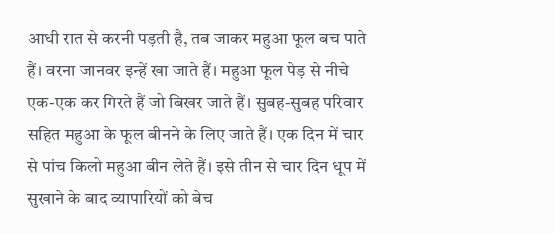आधी रात से करनी पड़ती है, तब जाकर महुआ फूल बच पाते हैं। वरना जानवर इन्हें खा जाते हैं। महुआ फूल पेड़ से नीचे एक-एक कर गिरते हैं जो बिखर जाते हैं। सुबह-सुबह परिवार सहित महुआ के फूल बीनने के लिए जाते हैं। एक दिन में चार से पांच किलो महुआ बीन लेते हैं। इसे तीन से चार दिन धूप में सुखाने के बाद व्यापारियों को बेच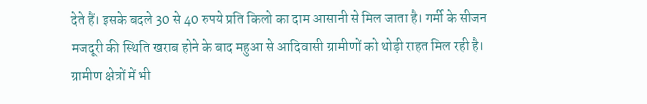देते हैं। इसके बदले 30 से 40 रुपये प्रति किलो का दाम आसानी से मिल जाता है। गर्मी के सीजन मजदूरी की स्थिति खराब होने के बाद महुआ से आदिवासी ग्रामीणों को थोड़ी राहत मिल रही है। ग्रामीण क्षेत्रों में भी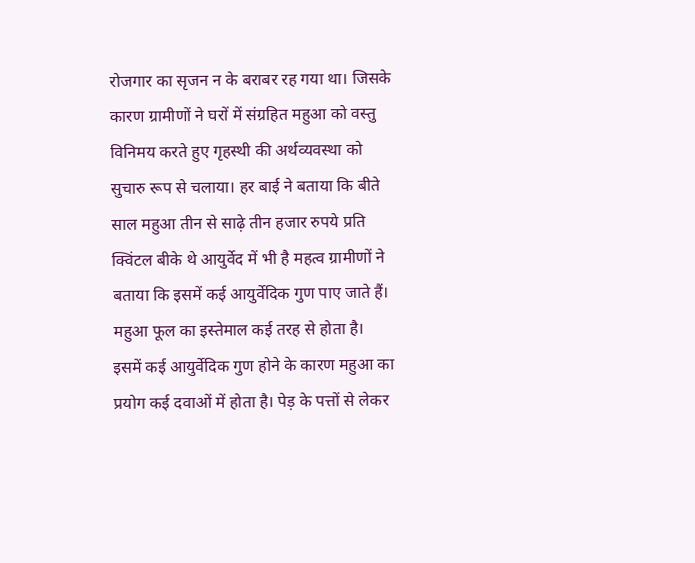रोजगार का सृजन न के बराबर रह गया था। जिसके कारण ग्रामीणों ने घरों में संग्रहित महुआ को वस्तु विनिमय करते हुए गृहस्थी की अर्थव्यवस्था को सुचारु रूप से चलाया। हर बाई ने बताया कि बीते साल महुआ तीन से साढ़े तीन हजार रुपये प्रति क्विंटल बीके थे आयुर्वेद में भी है महत्व ग्रामीणों ने बताया कि इसमें कई आयुर्वेदिक गुण पाए जाते हैं। महुआ फूल का इस्तेमाल कई तरह से होता है। इसमें कई आयुर्वेदिक गुण होने के कारण महुआ का प्रयोग कई दवाओं में होता है। पेड़ के पत्तों से लेकर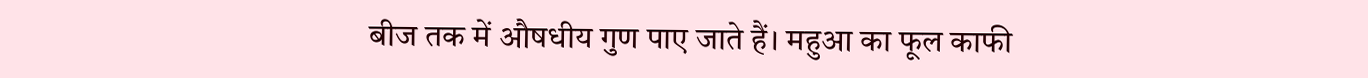बीज तक में औषधीय गुण पाए जाते हैं। महुआ का फूल काफी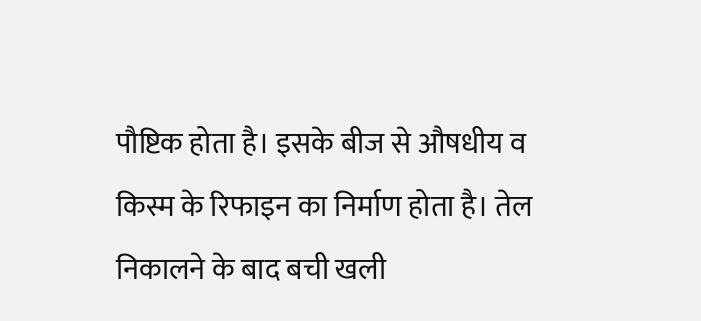पौष्टिक होता है। इसके बीज से औषधीय व किस्म के रिफाइन का निर्माण होता है। तेल निकालने के बाद बची खली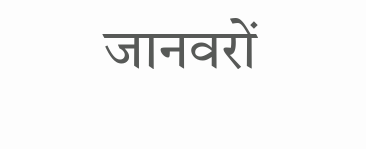जानवरों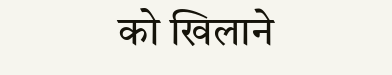को खिलाने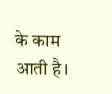के काम आती है।